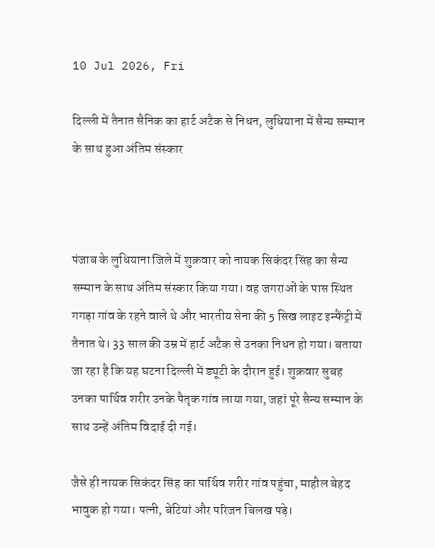10 Jul 2026, Fri

दिल्ली में तैनात सैनिक का हार्ट अटैक से निधन, लुधियाना में सैन्य सम्मान के साथ हुआ अंतिम संस्कार



पंजाब के लुधियाना जिले में शुक्रवार को नायक सिकंदर सिंह का सैन्य सम्मान के साथ अंतिम संस्कार किया गया। वह जगराओं के पास स्थित गगड़ा गांव के रहने वाले थे और भारतीय सेना की 5 सिख लाइट इन्फैंट्री में तैनात थे। 33 साल की उम्र में हार्ट अटैक से उनका निधन हो गया। बताया जा रहा है कि यह घटना दिल्ली में ड्यूटी के दौरान हुई। शुक्रवार सुबह उनका पार्थिव शरीर उनके पैतृक गांव लाया गया, जहां पूरे सैन्य सम्मान के साथ उन्हें अंतिम विदाई दी गई।

जैसे ही नायक सिकंदर सिंह का पार्थिव शरीर गांव पहुंचा, माहौल बेहद भावुक हो गया। पत्नी, बेटियां और परिजन बिलख पड़े।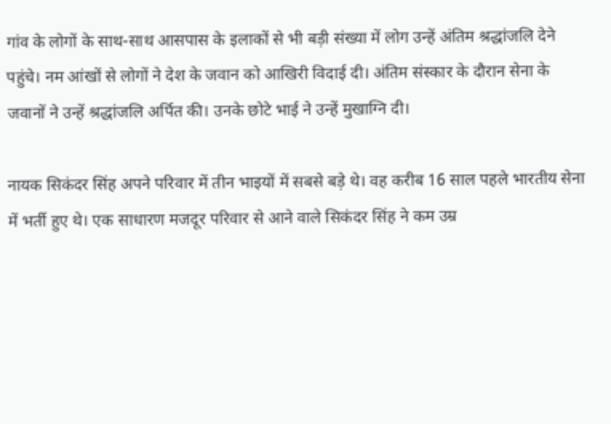गांव के लोगों के साथ-साथ आसपास के इलाकों से भी बड़ी संख्या में लोग उन्हें अंतिम श्रद्धांजलि देने पहुंचे। नम आंखों से लोगों ने देश के जवान को आखिरी विदाई दी। अंतिम संस्कार के दौरान सेना के जवानों ने उन्हें श्रद्धांजलि अर्पित की। उनके छोटे भाई ने उन्हें मुखाग्नि दी।

नायक सिकंदर सिंह अपने परिवार में तीन भाइयों में सबसे बड़े थे। वह करीब 16 साल पहले भारतीय सेना में भर्ती हुए थे। एक साधारण मजदूर परिवार से आने वाले सिकंदर सिंह ने कम उम्र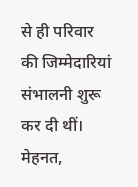से ही परिवार की जिम्मेदारियां संभालनी शुरू कर दी थीं। मेहनत,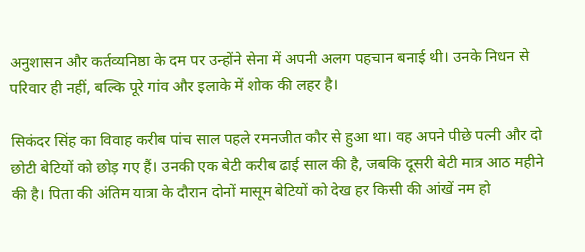अनुशासन और कर्तव्यनिष्ठा के दम पर उन्होंने सेना में अपनी अलग पहचान बनाई थी। उनके निधन से परिवार ही नहीं, बल्कि पूरे गांव और इलाके में शोक की लहर है।

सिकंदर सिंह का विवाह करीब पांच साल पहले रमनजीत कौर से हुआ था। वह अपने पीछे पत्नी और दो छोटी बेटियों को छोड़ गए हैं। उनकी एक बेटी करीब ढाई साल की है, जबकि दूसरी बेटी मात्र आठ महीने की है। पिता की अंतिम यात्रा के दौरान दोनों मासूम बेटियों को देख हर किसी की आंखें नम हो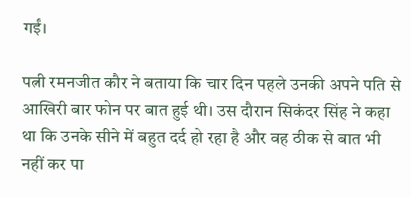गईं।

पत्नी रमनजीत कौर ने बताया कि चार दिन पहले उनकी अपने पति से आखिरी बार फोन पर बात हुई थी। उस दौरान सिकंदर सिंह ने कहा था कि उनके सीने में बहुत दर्द हो रहा है और वह ठीक से बात भी नहीं कर पा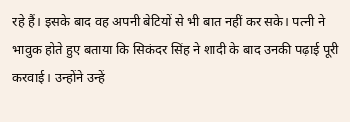रहे हैं। इसके बाद वह अपनी बेटियों से भी बात नहीं कर सके। पत्नी ने भावुक होते हुए बताया कि सिकंदर सिंह ने शादी के बाद उनकी पढ़ाई पूरी करवाई। उन्होंने उन्हें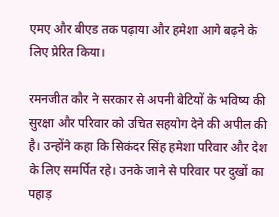एमए और बीएड तक पढ़ाया और हमेशा आगे बढ़ने के लिए प्रेरित किया।

रमनजीत कौर ने सरकार से अपनी बेटियों के भविष्य की सुरक्षा और परिवार को उचित सहयोग देने की अपील की है। उन्होंने कहा कि सिकंदर सिंह हमेशा परिवार और देश के लिए समर्पित रहे। उनके जाने से परिवार पर दुखों का पहाड़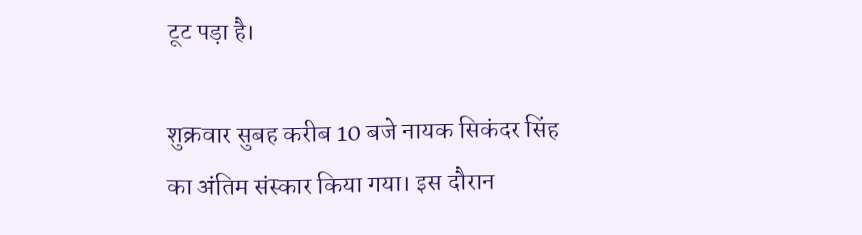टूट पड़ा है।

शुक्रवार सुबह करीब 10 बजे नायक सिकंदर सिंह का अंतिम संस्कार किया गया। इस दौरान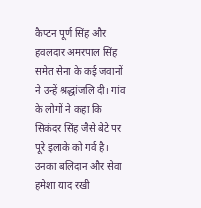कैप्टन पूर्ण सिंह और हवलदार अमरपाल सिंह समेत सेना के कई जवानों ने उन्हें श्रद्धांजलि दी। गांव के लोगों ने कहा कि सिकंदर सिंह जैसे बेटे पर पूरे इलाके को गर्व है। उनका बलिदान और सेवा हमेशा याद रखी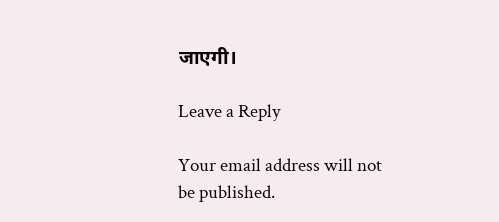जाएगी।

Leave a Reply

Your email address will not be published.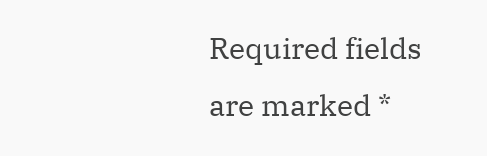Required fields are marked *